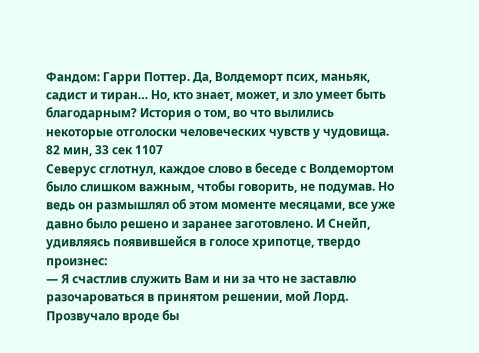Фандом: Гарри Поттер. Да, Волдеморт псих, маньяк, садист и тиран… Но, кто знает, может, и зло умеет быть благодарным? История о том, во что вылились некоторые отголоски человеческих чувств у чудовища.
82 мин, 33 сек 1107
Северус сглотнул, каждое слово в беседе с Волдемортом было слишком важным, чтобы говорить, не подумав. Но ведь он размышлял об этом моменте месяцами, все уже давно было решено и заранее заготовлено. И Снейп, удивляясь появившейся в голосе хрипотце, твердо произнес:
— Я счастлив служить Вам и ни за что не заставлю разочароваться в принятом решении, мой Лорд.
Прозвучало вроде бы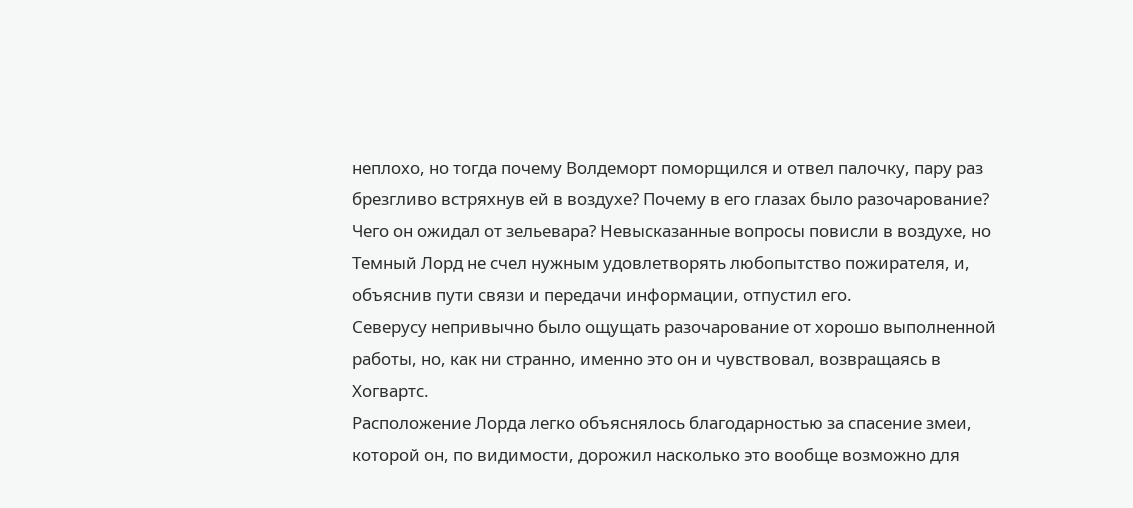неплохо, но тогда почему Волдеморт поморщился и отвел палочку, пару раз брезгливо встряхнув ей в воздухе? Почему в его глазах было разочарование? Чего он ожидал от зельевара? Невысказанные вопросы повисли в воздухе, но Темный Лорд не счел нужным удовлетворять любопытство пожирателя, и, объяснив пути связи и передачи информации, отпустил его.
Северусу непривычно было ощущать разочарование от хорошо выполненной работы, но, как ни странно, именно это он и чувствовал, возвращаясь в Хогвартс.
Расположение Лорда легко объяснялось благодарностью за спасение змеи, которой он, по видимости, дорожил насколько это вообще возможно для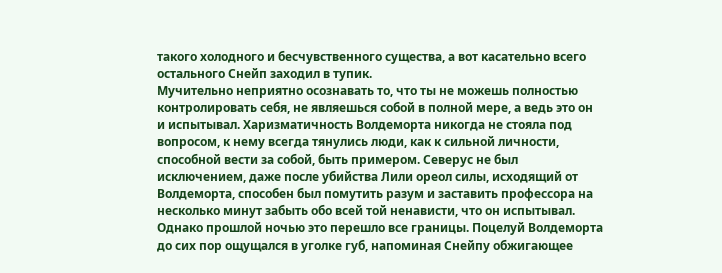такого холодного и бесчувственного существа, а вот касательно всего остального Снейп заходил в тупик.
Мучительно неприятно осознавать то, что ты не можешь полностью контролировать себя, не являешься собой в полной мере, а ведь это он и испытывал. Харизматичность Волдеморта никогда не стояла под вопросом, к нему всегда тянулись люди, как к сильной личности, способной вести за собой, быть примером. Северус не был исключением, даже после убийства Лили ореол силы, исходящий от Волдеморта, способен был помутить разум и заставить профессора на несколько минут забыть обо всей той ненависти, что он испытывал. Однако прошлой ночью это перешло все границы. Поцелуй Волдеморта до сих пор ощущался в уголке губ, напоминая Снейпу обжигающее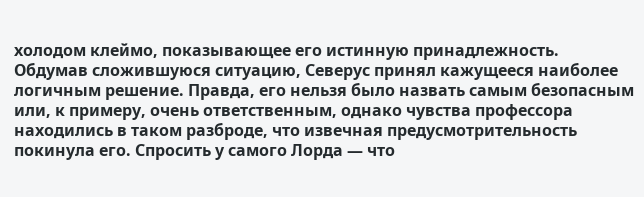холодом клеймо, показывающее его истинную принадлежность.
Обдумав сложившуюся ситуацию, Северус принял кажущееся наиболее логичным решение. Правда, его нельзя было назвать самым безопасным или, к примеру, очень ответственным, однако чувства профессора находились в таком разброде, что извечная предусмотрительность покинула его. Спросить у самого Лорда — что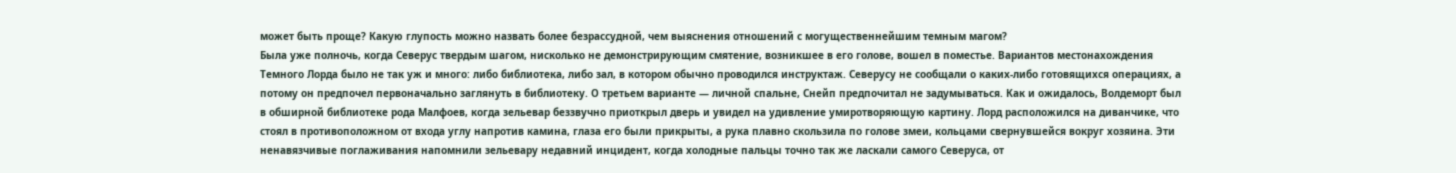может быть проще? Какую глупость можно назвать более безрассудной, чем выяснения отношений с могущественнейшим темным магом?
Была уже полночь, когда Северус твердым шагом, нисколько не демонстрирующим смятение, возникшее в его голове, вошел в поместье. Вариантов местонахождения Темного Лорда было не так уж и много: либо библиотека, либо зал, в котором обычно проводился инструктаж. Северусу не сообщали о каких-либо готовящихся операциях, а потому он предпочел первоначально заглянуть в библиотеку. О третьем варианте — личной спальне, Снейп предпочитал не задумываться. Как и ожидалось, Волдеморт был в обширной библиотеке рода Малфоев, когда зельевар беззвучно приоткрыл дверь и увидел на удивление умиротворяющую картину. Лорд расположился на диванчике, что стоял в противоположном от входа углу напротив камина, глаза его были прикрыты, а рука плавно скользила по голове змеи, кольцами свернувшейся вокруг хозяина. Эти ненавязчивые поглаживания напомнили зельевару недавний инцидент, когда холодные пальцы точно так же ласкали самого Северуса, от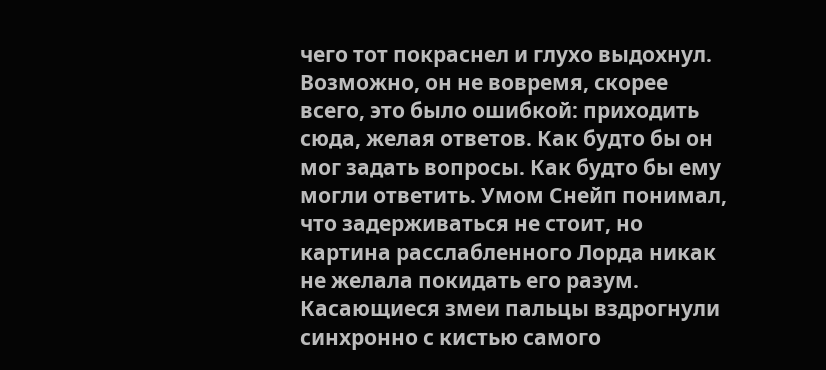чего тот покраснел и глухо выдохнул. Возможно, он не вовремя, скорее всего, это было ошибкой: приходить сюда, желая ответов. Как будто бы он мог задать вопросы. Как будто бы ему могли ответить. Умом Снейп понимал, что задерживаться не стоит, но картина расслабленного Лорда никак не желала покидать его разум. Касающиеся змеи пальцы вздрогнули синхронно с кистью самого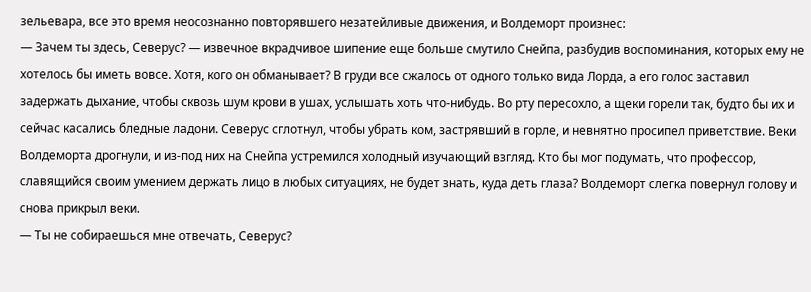зельевара, все это время неосознанно повторявшего незатейливые движения, и Волдеморт произнес:
— Зачем ты здесь, Северус? — извечное вкрадчивое шипение еще больше смутило Снейпа, разбудив воспоминания, которых ему не хотелось бы иметь вовсе. Хотя, кого он обманывает? В груди все сжалось от одного только вида Лорда, а его голос заставил задержать дыхание, чтобы сквозь шум крови в ушах, услышать хоть что-нибудь. Во рту пересохло, а щеки горели так, будто бы их и сейчас касались бледные ладони. Северус сглотнул, чтобы убрать ком, застрявший в горле, и невнятно просипел приветствие. Веки Волдеморта дрогнули, и из-под них на Снейпа устремился холодный изучающий взгляд. Кто бы мог подумать, что профессор, славящийся своим умением держать лицо в любых ситуациях, не будет знать, куда деть глаза? Волдеморт слегка повернул голову и снова прикрыл веки.
— Ты не собираешься мне отвечать, Северус?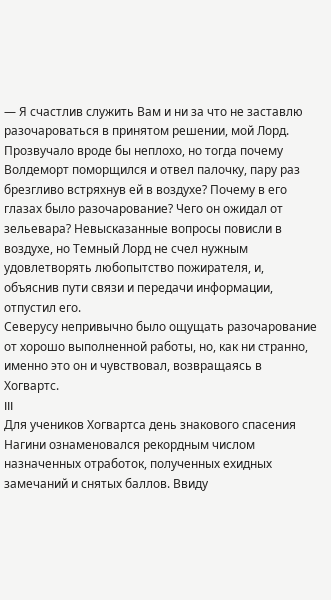— Я счастлив служить Вам и ни за что не заставлю разочароваться в принятом решении, мой Лорд.
Прозвучало вроде бы неплохо, но тогда почему Волдеморт поморщился и отвел палочку, пару раз брезгливо встряхнув ей в воздухе? Почему в его глазах было разочарование? Чего он ожидал от зельевара? Невысказанные вопросы повисли в воздухе, но Темный Лорд не счел нужным удовлетворять любопытство пожирателя, и, объяснив пути связи и передачи информации, отпустил его.
Северусу непривычно было ощущать разочарование от хорошо выполненной работы, но, как ни странно, именно это он и чувствовал, возвращаясь в Хогвартс.
III
Для учеников Хогвартса день знакового спасения Нагини ознаменовался рекордным числом назначенных отработок, полученных ехидных замечаний и снятых баллов. Ввиду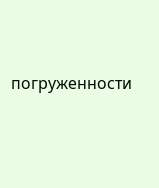погруженности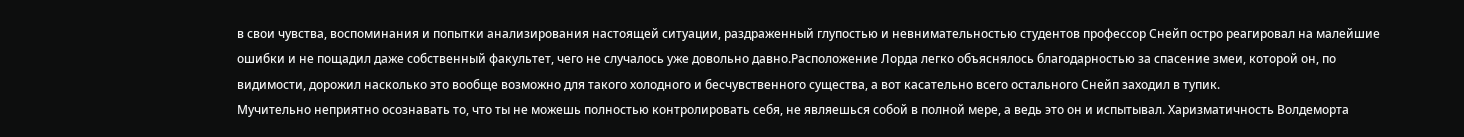в свои чувства, воспоминания и попытки анализирования настоящей ситуации, раздраженный глупостью и невнимательностью студентов профессор Снейп остро реагировал на малейшие ошибки и не пощадил даже собственный факультет, чего не случалось уже довольно давно.Расположение Лорда легко объяснялось благодарностью за спасение змеи, которой он, по видимости, дорожил насколько это вообще возможно для такого холодного и бесчувственного существа, а вот касательно всего остального Снейп заходил в тупик.
Мучительно неприятно осознавать то, что ты не можешь полностью контролировать себя, не являешься собой в полной мере, а ведь это он и испытывал. Харизматичность Волдеморта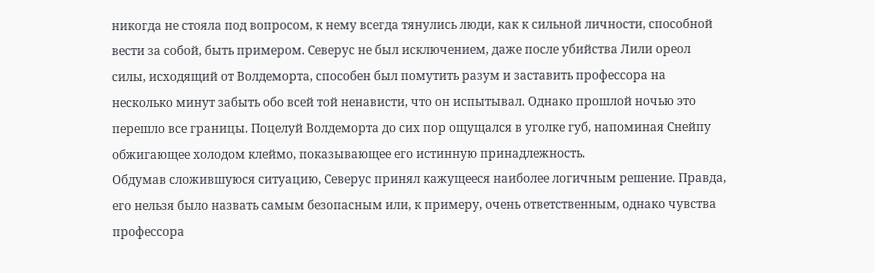никогда не стояла под вопросом, к нему всегда тянулись люди, как к сильной личности, способной вести за собой, быть примером. Северус не был исключением, даже после убийства Лили ореол силы, исходящий от Волдеморта, способен был помутить разум и заставить профессора на несколько минут забыть обо всей той ненависти, что он испытывал. Однако прошлой ночью это перешло все границы. Поцелуй Волдеморта до сих пор ощущался в уголке губ, напоминая Снейпу обжигающее холодом клеймо, показывающее его истинную принадлежность.
Обдумав сложившуюся ситуацию, Северус принял кажущееся наиболее логичным решение. Правда, его нельзя было назвать самым безопасным или, к примеру, очень ответственным, однако чувства профессора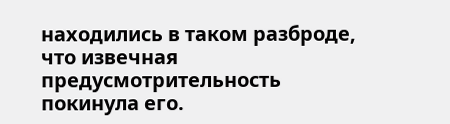находились в таком разброде, что извечная предусмотрительность покинула его.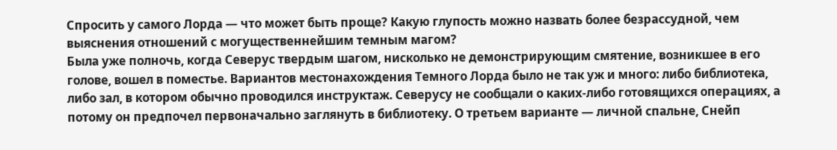Спросить у самого Лорда — что может быть проще? Какую глупость можно назвать более безрассудной, чем выяснения отношений с могущественнейшим темным магом?
Была уже полночь, когда Северус твердым шагом, нисколько не демонстрирующим смятение, возникшее в его голове, вошел в поместье. Вариантов местонахождения Темного Лорда было не так уж и много: либо библиотека, либо зал, в котором обычно проводился инструктаж. Северусу не сообщали о каких-либо готовящихся операциях, а потому он предпочел первоначально заглянуть в библиотеку. О третьем варианте — личной спальне, Снейп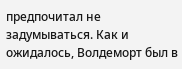предпочитал не задумываться. Как и ожидалось, Волдеморт был в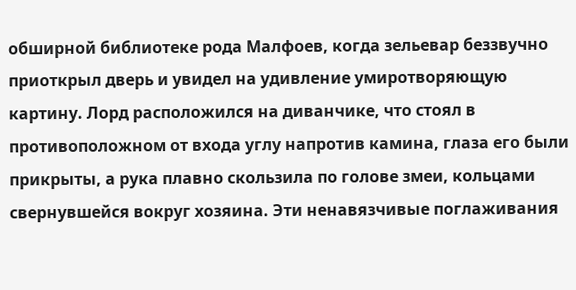обширной библиотеке рода Малфоев, когда зельевар беззвучно приоткрыл дверь и увидел на удивление умиротворяющую картину. Лорд расположился на диванчике, что стоял в противоположном от входа углу напротив камина, глаза его были прикрыты, а рука плавно скользила по голове змеи, кольцами свернувшейся вокруг хозяина. Эти ненавязчивые поглаживания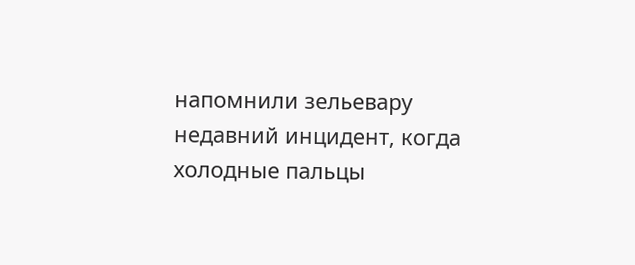напомнили зельевару недавний инцидент, когда холодные пальцы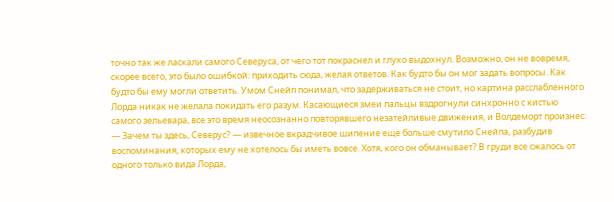точно так же ласкали самого Северуса, от чего тот покраснел и глухо выдохнул. Возможно, он не вовремя, скорее всего, это было ошибкой: приходить сюда, желая ответов. Как будто бы он мог задать вопросы. Как будто бы ему могли ответить. Умом Снейп понимал, что задерживаться не стоит, но картина расслабленного Лорда никак не желала покидать его разум. Касающиеся змеи пальцы вздрогнули синхронно с кистью самого зельевара, все это время неосознанно повторявшего незатейливые движения, и Волдеморт произнес:
— Зачем ты здесь, Северус? — извечное вкрадчивое шипение еще больше смутило Снейпа, разбудив воспоминания, которых ему не хотелось бы иметь вовсе. Хотя, кого он обманывает? В груди все сжалось от одного только вида Лорда,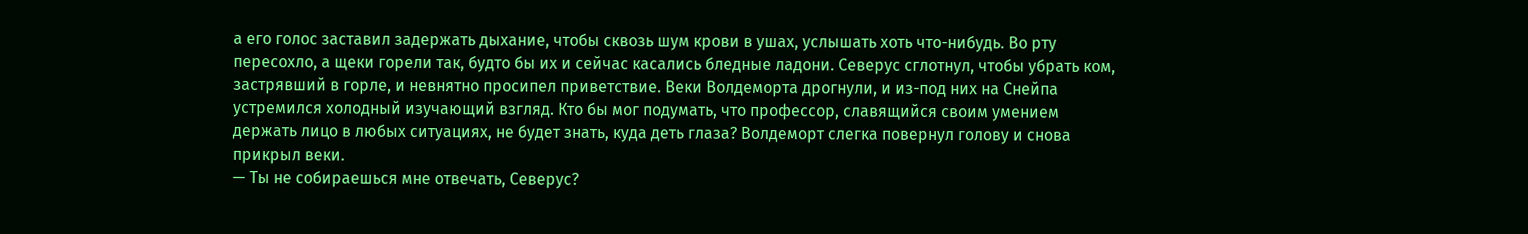а его голос заставил задержать дыхание, чтобы сквозь шум крови в ушах, услышать хоть что-нибудь. Во рту пересохло, а щеки горели так, будто бы их и сейчас касались бледные ладони. Северус сглотнул, чтобы убрать ком, застрявший в горле, и невнятно просипел приветствие. Веки Волдеморта дрогнули, и из-под них на Снейпа устремился холодный изучающий взгляд. Кто бы мог подумать, что профессор, славящийся своим умением держать лицо в любых ситуациях, не будет знать, куда деть глаза? Волдеморт слегка повернул голову и снова прикрыл веки.
— Ты не собираешься мне отвечать, Северус?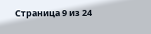Страница 9 из 24